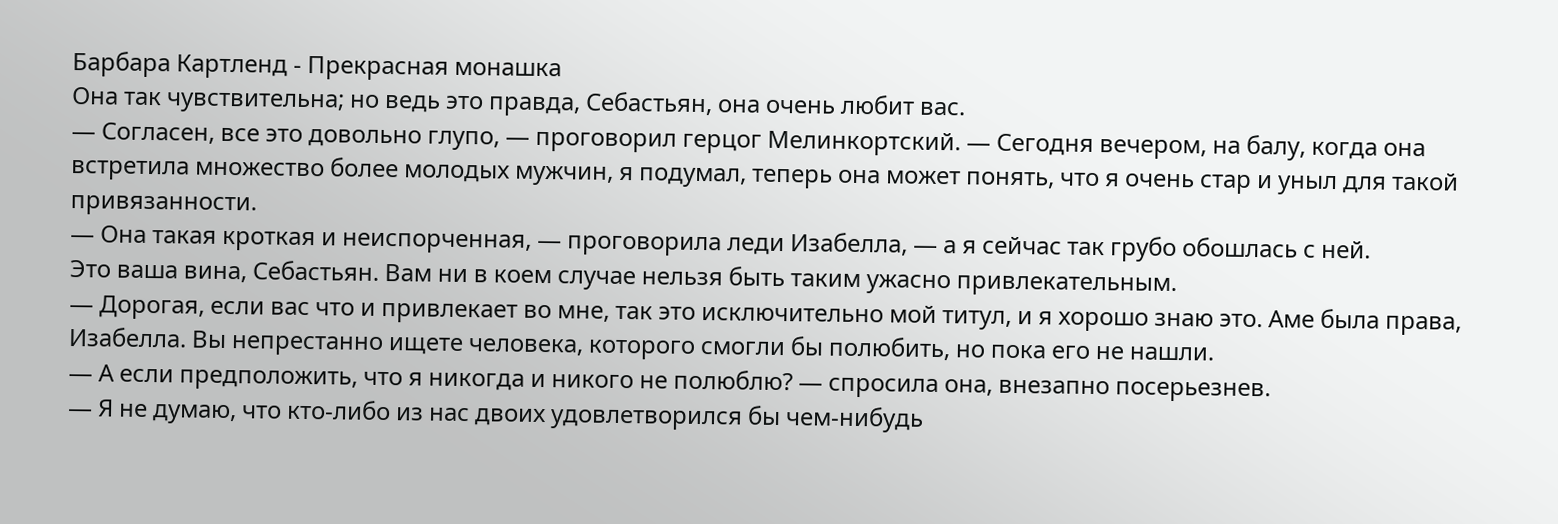Барбара Картленд - Прекрасная монашка
Она так чувствительна; но ведь это правда, Себастьян, она очень любит вас.
— Согласен, все это довольно глупо, — проговорил герцог Мелинкортский. — Сегодня вечером, на балу, когда она встретила множество более молодых мужчин, я подумал, теперь она может понять, что я очень стар и уныл для такой привязанности.
— Она такая кроткая и неиспорченная, — проговорила леди Изабелла, — а я сейчас так грубо обошлась с ней.
Это ваша вина, Себастьян. Вам ни в коем случае нельзя быть таким ужасно привлекательным.
— Дорогая, если вас что и привлекает во мне, так это исключительно мой титул, и я хорошо знаю это. Аме была права, Изабелла. Вы непрестанно ищете человека, которого смогли бы полюбить, но пока его не нашли.
— А если предположить, что я никогда и никого не полюблю? — спросила она, внезапно посерьезнев.
— Я не думаю, что кто-либо из нас двоих удовлетворился бы чем-нибудь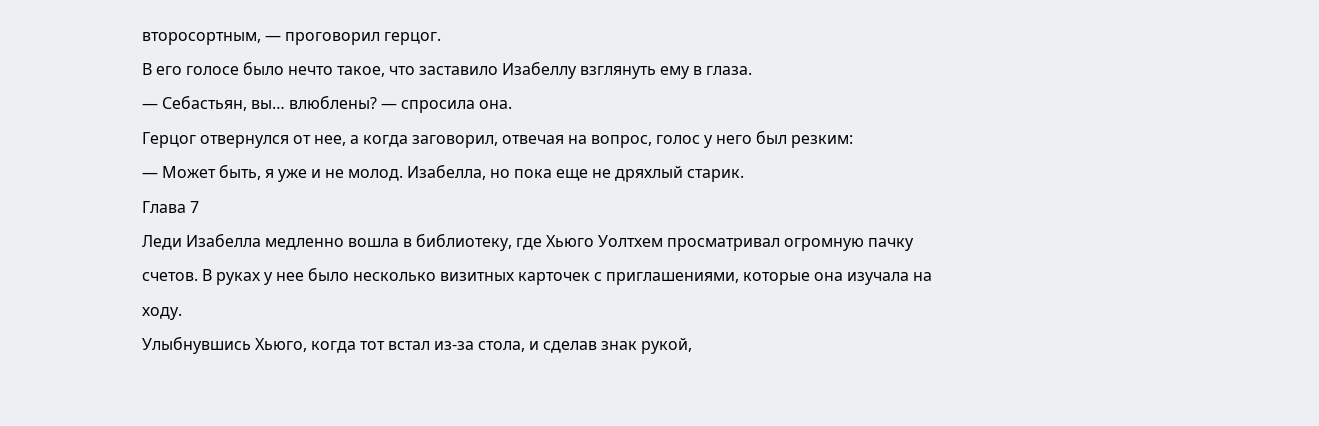второсортным, — проговорил герцог.
В его голосе было нечто такое, что заставило Изабеллу взглянуть ему в глаза.
— Себастьян, вы… влюблены? — спросила она.
Герцог отвернулся от нее, а когда заговорил, отвечая на вопрос, голос у него был резким:
— Может быть, я уже и не молод. Изабелла, но пока еще не дряхлый старик.
Глава 7
Леди Изабелла медленно вошла в библиотеку, где Хьюго Уолтхем просматривал огромную пачку счетов. В руках у нее было несколько визитных карточек с приглашениями, которые она изучала на ходу.
Улыбнувшись Хьюго, когда тот встал из-за стола, и сделав знак рукой,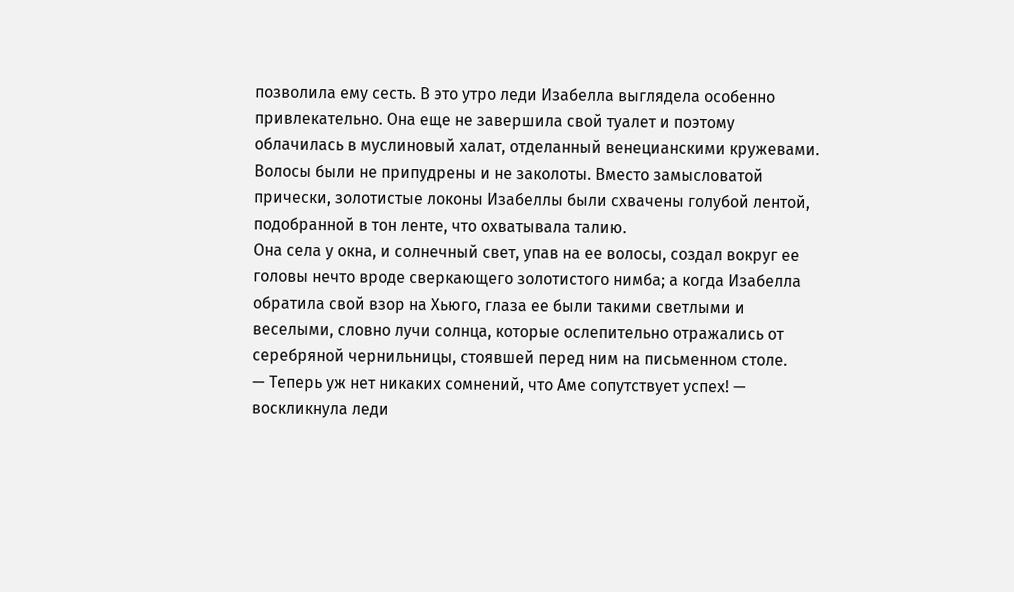позволила ему сесть. В это утро леди Изабелла выглядела особенно привлекательно. Она еще не завершила свой туалет и поэтому облачилась в муслиновый халат, отделанный венецианскими кружевами.
Волосы были не припудрены и не заколоты. Вместо замысловатой прически, золотистые локоны Изабеллы были схвачены голубой лентой, подобранной в тон ленте, что охватывала талию.
Она села у окна, и солнечный свет, упав на ее волосы, создал вокруг ее головы нечто вроде сверкающего золотистого нимба; а когда Изабелла обратила свой взор на Хьюго, глаза ее были такими светлыми и веселыми, словно лучи солнца, которые ослепительно отражались от серебряной чернильницы, стоявшей перед ним на письменном столе.
— Теперь уж нет никаких сомнений, что Аме сопутствует успех! — воскликнула леди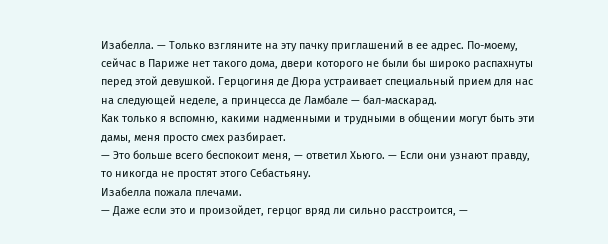Изабелла. — Только взгляните на эту пачку приглашений в ее адрес. По-моему, сейчас в Париже нет такого дома, двери которого не были бы широко распахнуты перед этой девушкой. Герцогиня де Дюра устраивает специальный прием для нас на следующей неделе, а принцесса де Ламбале — бал-маскарад.
Как только я вспомню, какими надменными и трудными в общении могут быть эти дамы, меня просто смех разбирает.
— Это больше всего беспокоит меня, — ответил Хьюго. — Если они узнают правду, то никогда не простят этого Себастьяну.
Изабелла пожала плечами.
— Даже если это и произойдет, герцог вряд ли сильно расстроится, —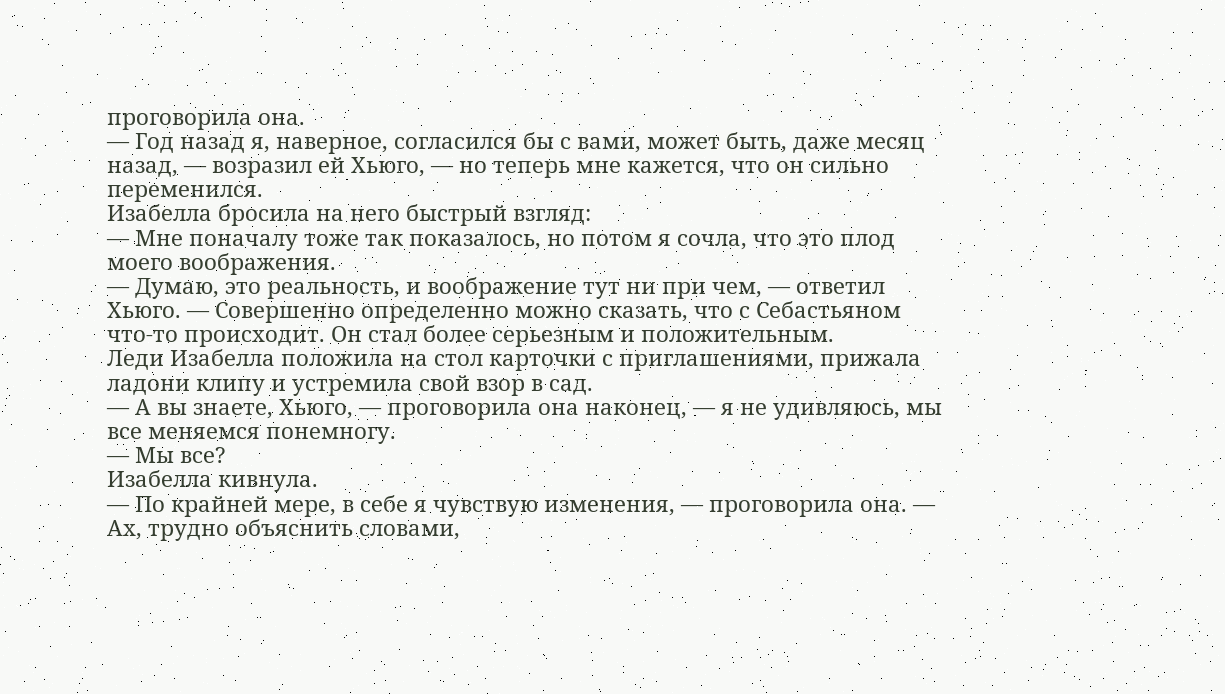проговорила она.
— Год назад я, наверное, согласился бы с вами, может быть, даже месяц назад, — возразил ей Хьюго, — но теперь мне кажется, что он сильно переменился.
Изабелла бросила на него быстрый взгляд:
— Мне поначалу тоже так показалось, но потом я сочла, что это плод моего воображения.
— Думаю, это реальность, и воображение тут ни при чем, — ответил Хьюго. — Совершенно определенно можно сказать, что с Себастьяном что-то происходит. Он стал более серьезным и положительным.
Леди Изабелла положила на стол карточки с приглашениями, прижала ладони клипу и устремила свой взор в сад.
— А вы знаете, Хьюго, — проговорила она наконец, — я не удивляюсь, мы все меняемся понемногу.
— Мы все?
Изабелла кивнула.
— По крайней мере, в себе я чувствую изменения, — проговорила она. — Ах, трудно объяснить словами,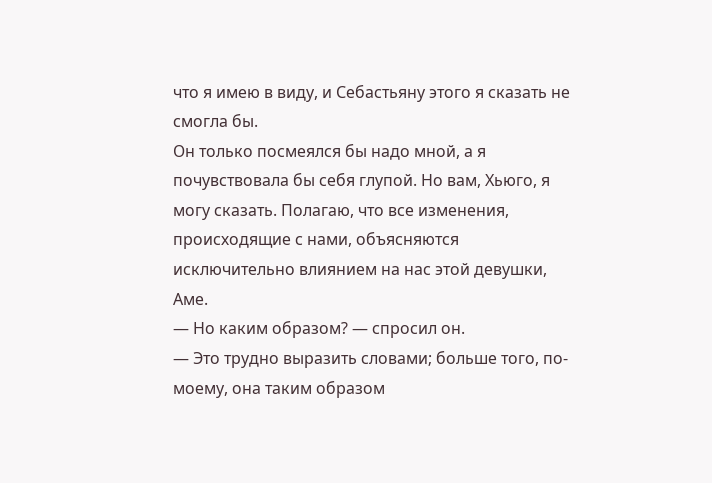что я имею в виду, и Себастьяну этого я сказать не смогла бы.
Он только посмеялся бы надо мной, а я почувствовала бы себя глупой. Но вам, Хьюго, я могу сказать. Полагаю, что все изменения, происходящие с нами, объясняются исключительно влиянием на нас этой девушки, Аме.
— Но каким образом? — спросил он.
— Это трудно выразить словами; больше того, по-моему, она таким образом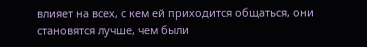влияет на всех, с кем ей приходится общаться, они становятся лучше, чем были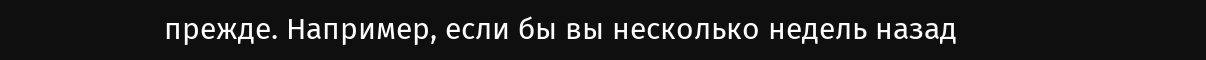прежде. Например, если бы вы несколько недель назад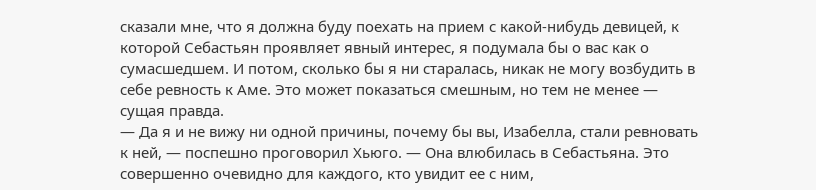сказали мне, что я должна буду поехать на прием с какой-нибудь девицей, к которой Себастьян проявляет явный интерес, я подумала бы о вас как о сумасшедшем. И потом, сколько бы я ни старалась, никак не могу возбудить в себе ревность к Аме. Это может показаться смешным, но тем не менее — сущая правда.
— Да я и не вижу ни одной причины, почему бы вы, Изабелла, стали ревновать к ней, — поспешно проговорил Хьюго. — Она влюбилась в Себастьяна. Это совершенно очевидно для каждого, кто увидит ее с ним,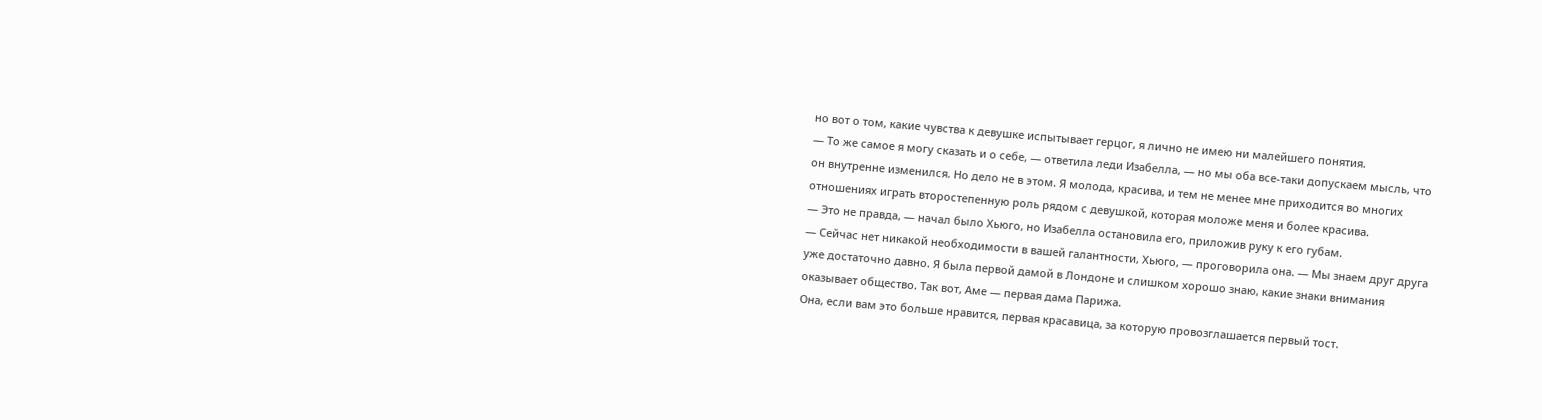но вот о том, какие чувства к девушке испытывает герцог, я лично не имею ни малейшего понятия.
— То же самое я могу сказать и о себе, — ответила леди Изабелла, — но мы оба все-таки допускаем мысль, что он внутренне изменился. Но дело не в этом. Я молода, красива, и тем не менее мне приходится во многих отношениях играть второстепенную роль рядом с девушкой, которая моложе меня и более красива.
— Это не правда, — начал было Хьюго, но Изабелла остановила его, приложив руку к его губам.
— Сейчас нет никакой необходимости в вашей галантности, Хьюго, — проговорила она. — Мы знаем друг друга уже достаточно давно. Я была первой дамой в Лондоне и слишком хорошо знаю, какие знаки внимания оказывает общество. Так вот, Аме — первая дама Парижа.
Она, если вам это больше нравится, первая красавица, за которую провозглашается первый тост.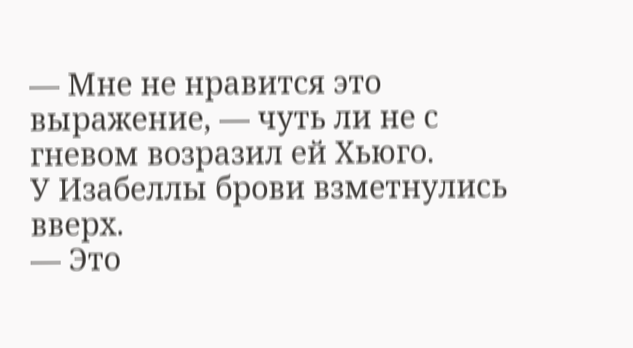— Мне не нравится это выражение, — чуть ли не с гневом возразил ей Хьюго.
У Изабеллы брови взметнулись вверх.
— Это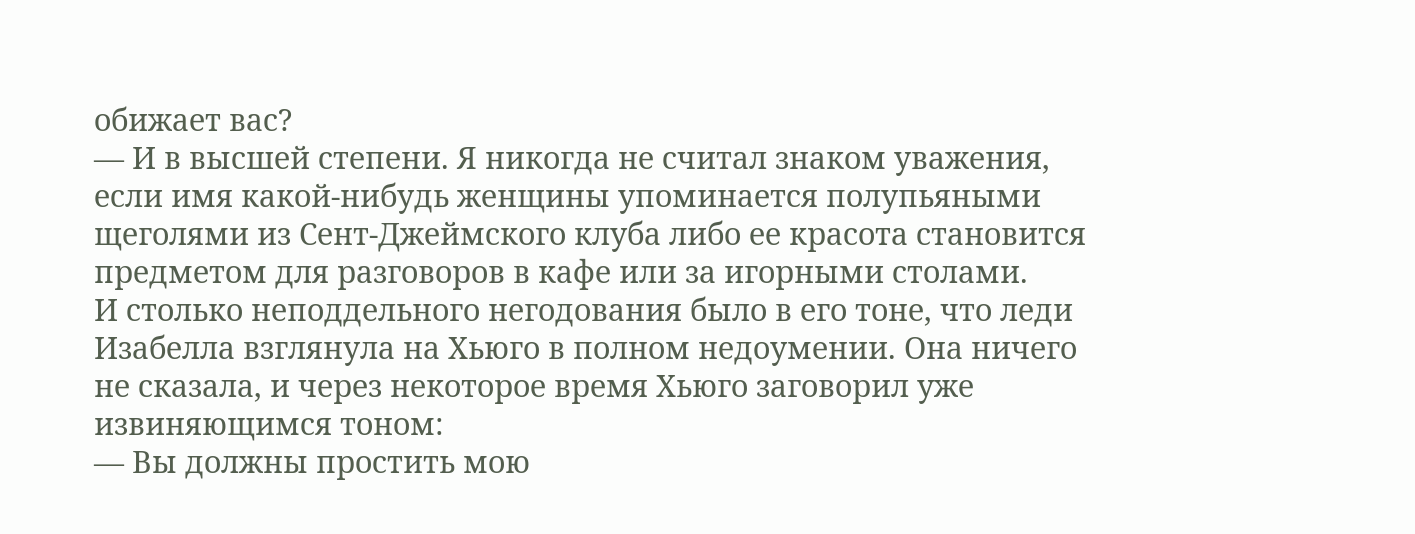обижает вас?
— И в высшей степени. Я никогда не считал знаком уважения, если имя какой-нибудь женщины упоминается полупьяными щеголями из Сент-Джеймского клуба либо ее красота становится предметом для разговоров в кафе или за игорными столами.
И столько неподдельного негодования было в его тоне, что леди Изабелла взглянула на Хьюго в полном недоумении. Она ничего не сказала, и через некоторое время Хьюго заговорил уже извиняющимся тоном:
— Вы должны простить мою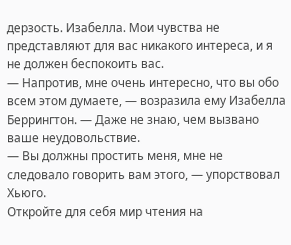дерзость. Изабелла. Мои чувства не представляют для вас никакого интереса, и я не должен беспокоить вас.
— Напротив, мне очень интересно, что вы обо всем этом думаете, — возразила ему Изабелла Беррингтон. — Даже не знаю, чем вызвано ваше неудовольствие.
— Вы должны простить меня, мне не следовало говорить вам этого, — упорствовал Хьюго.
Откройте для себя мир чтения на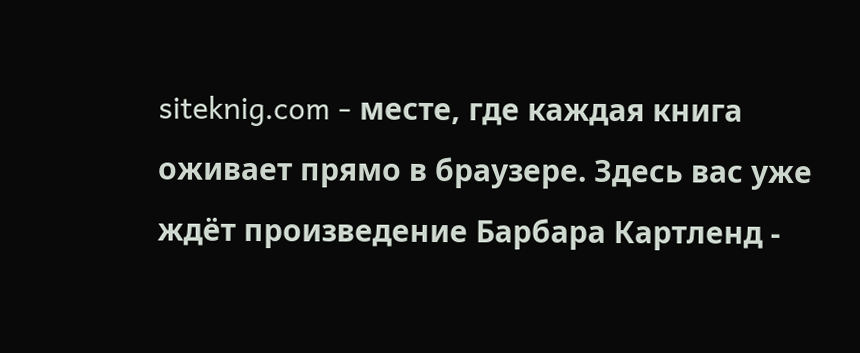siteknig.com - месте, где каждая книга оживает прямо в браузере. Здесь вас уже ждёт произведение Барбара Картленд -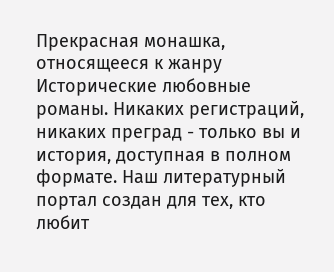Прекрасная монашка, относящееся к жанру Исторические любовные романы. Никаких регистраций, никаких преград - только вы и история, доступная в полном формате. Наш литературный портал создан для тех, кто любит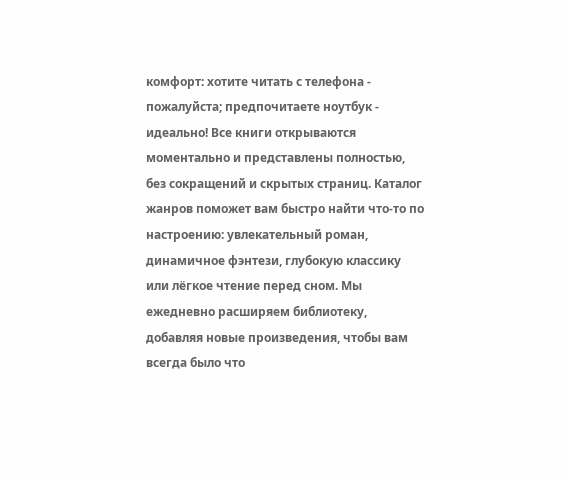комфорт: хотите читать с телефона - пожалуйста; предпочитаете ноутбук - идеально! Все книги открываются моментально и представлены полностью, без сокращений и скрытых страниц. Каталог жанров поможет вам быстро найти что-то по настроению: увлекательный роман, динамичное фэнтези, глубокую классику или лёгкое чтение перед сном. Мы ежедневно расширяем библиотеку, добавляя новые произведения, чтобы вам всегда было что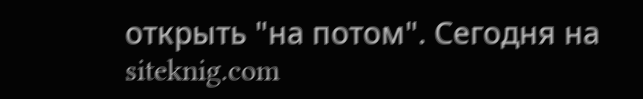открыть "на потом". Сегодня на siteknig.com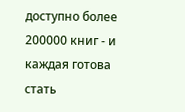доступно более 200000 книг - и каждая готова стать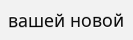вашей новой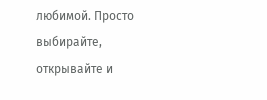любимой. Просто выбирайте, открывайте и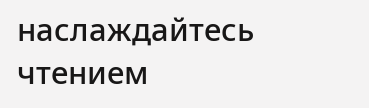наслаждайтесь чтением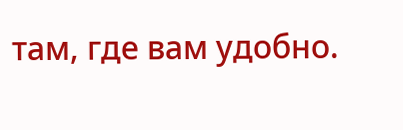там, где вам удобно.